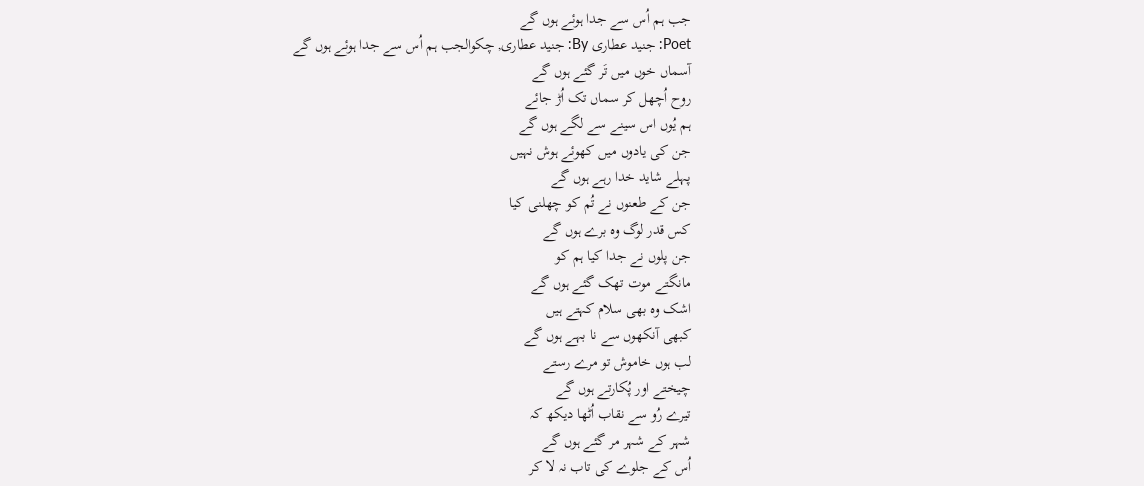جب ہم اُس سے جدا ہوئے ہوں گے
Poet: جنید عطاری By: جنید عطاری, چکوالجب ہم اُس سے جدا ہوئے ہوں گے
آسماں خوں میں تَر گئے ہوں گے
روح اُچھل کر سماں تک اُڑ جائے
ہم یُوں اس سینے سے لگے ہوں گے
جن کی یادوں میں کھوئے ہوش نہیں
پہلے شاید خدا رہے ہوں گے
جن کے طعنوں نے تُم کو چھلنی کیا
کس قدر لوگ وہ برے ہوں گے
جن پلوں نے جدا کیا ہم کو
مانگتے موت تھک گئے ہوں گے
اشک وہ بھی سلام کہتے ہیں
کبھی آنکھوں سے نا بہے ہوں گے
لب ہوں خاموش تو مرے رستے
چیختے اور پُکارتے ہوں گے
تیرے رُو سے نقاب اُٹھا دیکھ کہ
شہر کے شہر مر گئے ہوں گے
اُس کے جلوے کی تاب نہ لا کر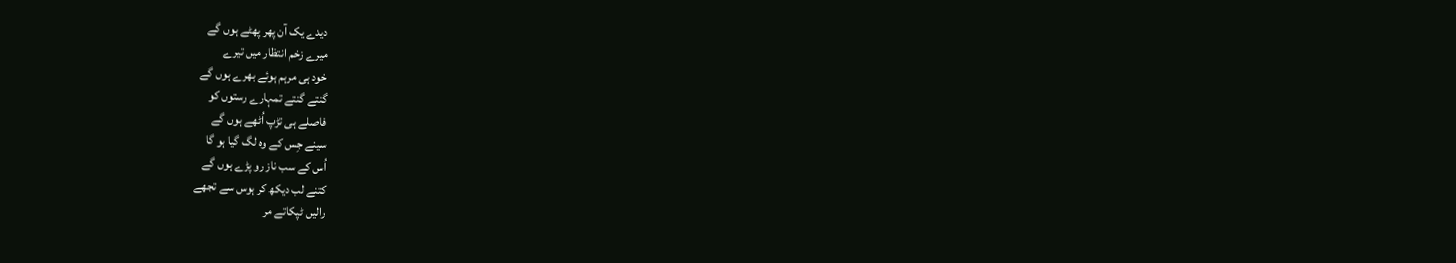دیدے یک آن پھر پھٹے ہوں گے
میرے زخم انتظار میں تیرے
خود ہی مرہم ہوئے بھرے ہوں گے
گنتے گنتے تمہارے رستوں کو
فاصلے ہی تڑپ اُٹھے ہوں گے
سینے جِس کے وہ لگ گیا ہو گا
اُس کے سب ناز رو پڑے ہوں گے
کتنے لب دیکھ کر ہوس سے تجھے
رالیں ٹپکاتے مر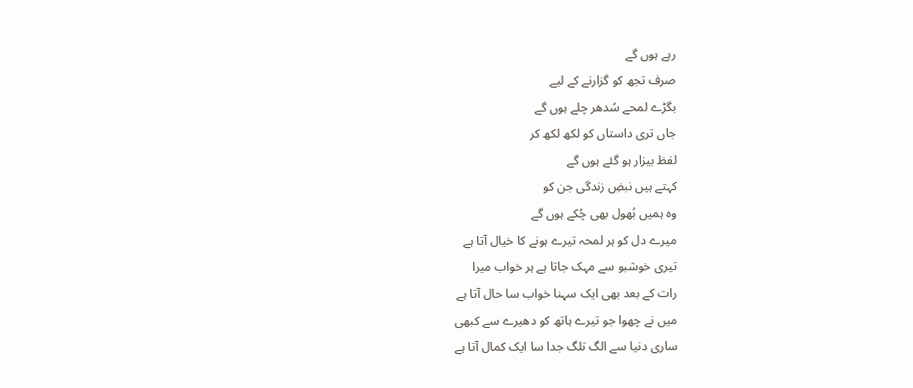رہے ہوں گے
صرف تجھ کو گزارنے کے لیے
بگڑے لمحے سُدھر چلے ہوں گے
جاں تری داستاں کو لکھ لکھ کر
لفظ بیزار ہو گئے ہوں گے
کہتے ہیں نبضِ زندگی جن کو
وہ ہمیں بُھول بھی چُکے ہوں گے
میرے دل کو ہر لمحہ تیرے ہونے کا خیال آتا ہے
تیری خوشبو سے مہک جاتا ہے ہر خواب میرا
رات کے بعد بھی ایک سہنا خواب سا حال آتا ہے
میں نے چھوا جو تیرے ہاتھ کو دھیرے سے کبھی
ساری دنیا سے الگ تلگ جدا سا ایک کمال آتا ہے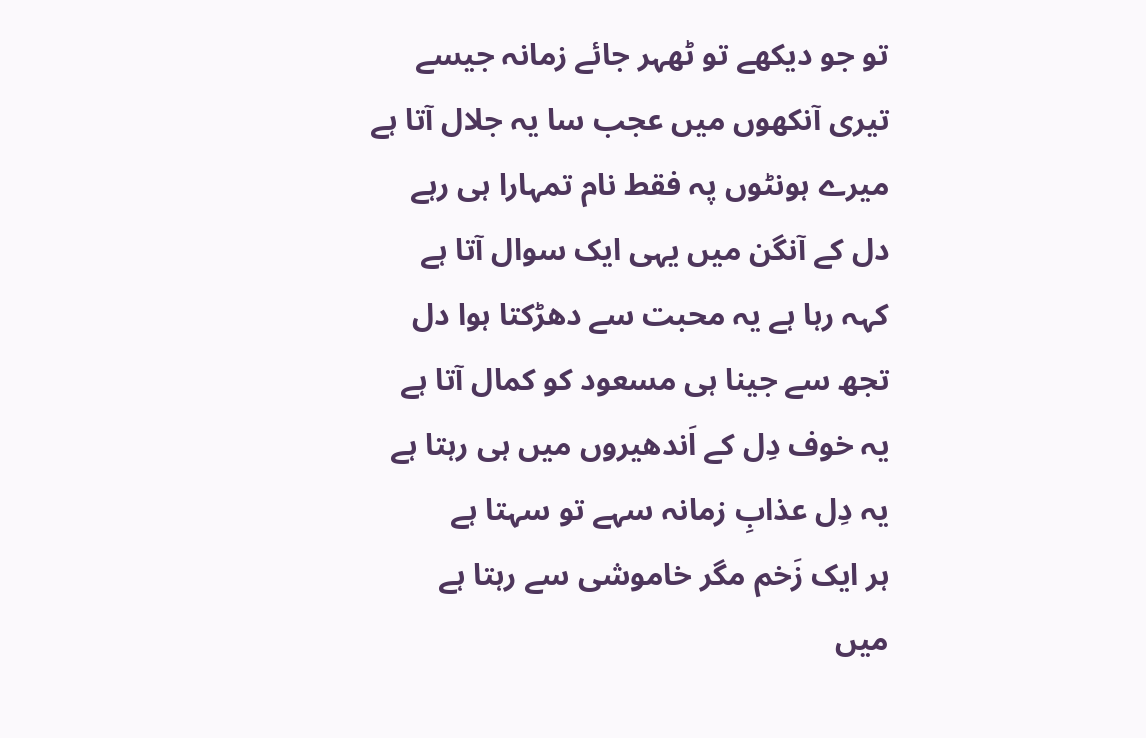تو جو دیکھے تو ٹھہر جائے زمانہ جیسے
تیری آنکھوں میں عجب سا یہ جلال آتا ہے
میرے ہونٹوں پہ فقط نام تمہارا ہی رہے
دل کے آنگن میں یہی ایک سوال آتا ہے
کہہ رہا ہے یہ محبت سے دھڑکتا ہوا دل
تجھ سے جینا ہی مسعود کو کمال آتا ہے
یہ خوف دِل کے اَندھیروں میں ہی رہتا ہے
یہ دِل عذابِ زمانہ سہے تو سہتا ہے
ہر ایک زَخم مگر خاموشی سے رہتا ہے
میں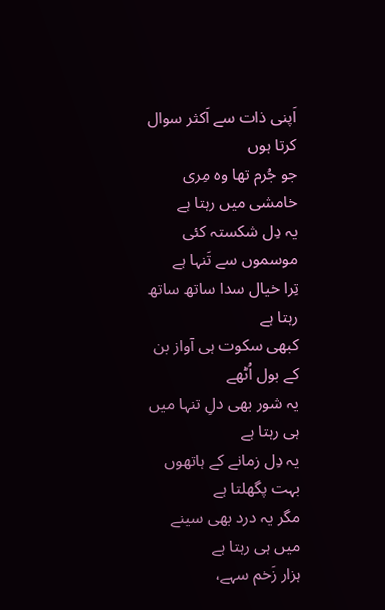اَپنی ذات سے اَکثر سوال کرتا ہوں
جو جُرم تھا وہ مِری خامشی میں رہتا ہے
یہ دِل شکستہ کئی موسموں سے تَنہا ہے
تِرا خیال سدا ساتھ ساتھ رہتا ہے
کبھی سکوت ہی آواز بن کے بول اُٹھے
یہ شور بھی دلِ تنہا میں ہی رہتا ہے
یہ دِل زمانے کے ہاتھوں بہت پگھلتا ہے
مگر یہ درد بھی سینے میں ہی رہتا ہے
ہزار زَخم سہے،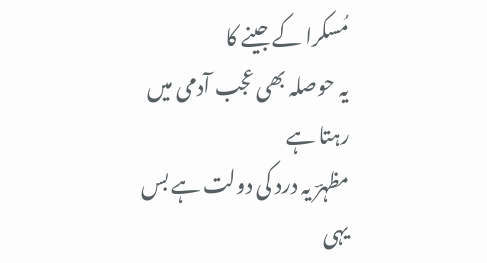مُسکرا کے جینے کا
یہ حوصلہ بھی عجب آدمی میں رہتا ہے
مظہرؔ یہ درد کی دولت ہے بس یہی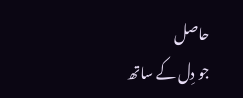حاصل
جو دِل کے ساتھ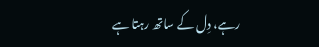رہے، دِل کے ساتھ رہتا ہے